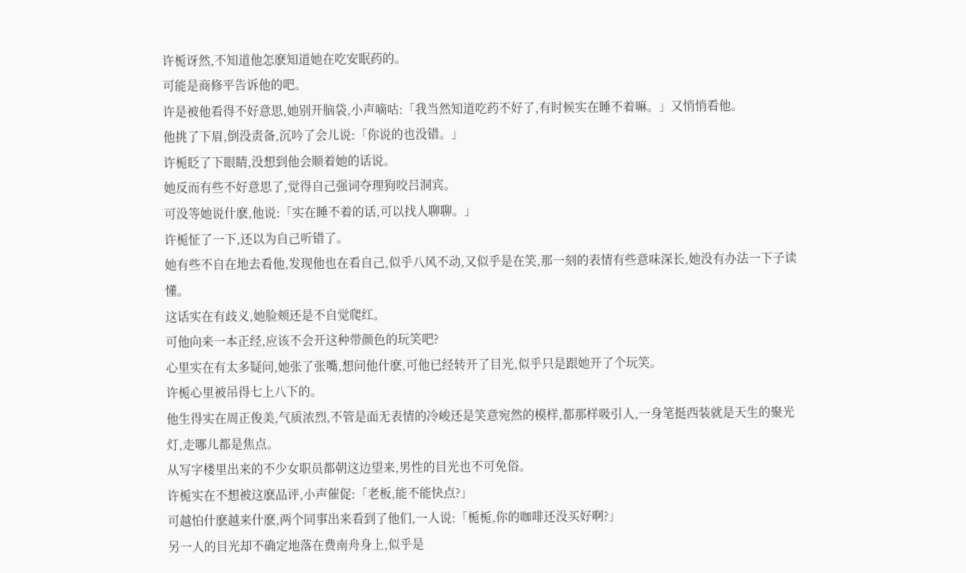许栀讶然,不知道他怎麽知道她在吃安眠药的。
可能是商修平告诉他的吧。
许是被他看得不好意思,她别开脑袋,小声嘀咕:「我当然知道吃药不好了,有时候实在睡不着嘛。」又悄悄看他。
他挑了下眉,倒没责备,沉吟了会儿说:「你说的也没错。」
许栀眨了下眼睛,没想到他会顺着她的话说。
她反而有些不好意思了,觉得自己强词夺理狗咬吕洞宾。
可没等她说什麽,他说:「实在睡不着的话,可以找人聊聊。」
许栀怔了一下,还以为自己听错了。
她有些不自在地去看他,发现他也在看自己,似乎八风不动,又似乎是在笑,那一刻的表情有些意味深长,她没有办法一下子读懂。
这话实在有歧义,她脸颊还是不自觉爬红。
可他向来一本正经,应该不会开这种带颜色的玩笑吧?
心里实在有太多疑问,她张了张嘴,想问他什麽,可他已经转开了目光,似乎只是跟她开了个玩笑。
许栀心里被吊得七上八下的。
他生得实在周正俊美,气质浓烈,不管是面无表情的冷峻还是笑意宛然的模样,都那样吸引人,一身笔挺西装就是天生的聚光灯,走哪儿都是焦点。
从写字楼里出来的不少女职员都朝这边望来,男性的目光也不可免俗。
许栀实在不想被这麽品评,小声催促:「老板,能不能快点?」
可越怕什麽越来什麽,两个同事出来看到了他们,一人说:「栀栀,你的咖啡还没买好啊?」
另一人的目光却不确定地落在费南舟身上,似乎是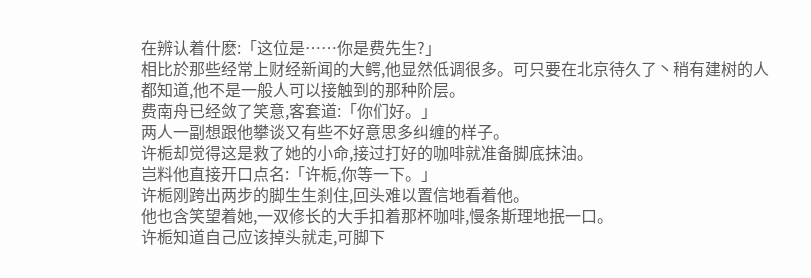在辨认着什麽:「这位是……你是费先生?」
相比於那些经常上财经新闻的大鳄,他显然低调很多。可只要在北京待久了丶稍有建树的人都知道,他不是一般人可以接触到的那种阶层。
费南舟已经敛了笑意,客套道:「你们好。」
两人一副想跟他攀谈又有些不好意思多纠缠的样子。
许栀却觉得这是救了她的小命,接过打好的咖啡就准备脚底抹油。
岂料他直接开口点名:「许栀,你等一下。」
许栀刚跨出两步的脚生生刹住,回头难以置信地看着他。
他也含笑望着她,一双修长的大手扣着那杯咖啡,慢条斯理地抿一口。
许栀知道自己应该掉头就走,可脚下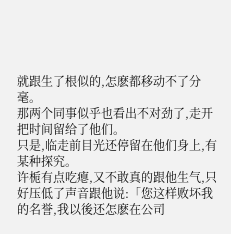就跟生了根似的,怎麽都移动不了分毫。
那两个同事似乎也看出不对劲了,走开把时间留给了他们。
只是,临走前目光还停留在他们身上,有某种探究。
许栀有点吃瘪,又不敢真的跟他生气,只好压低了声音跟他说:「您这样败坏我的名誉,我以後还怎麽在公司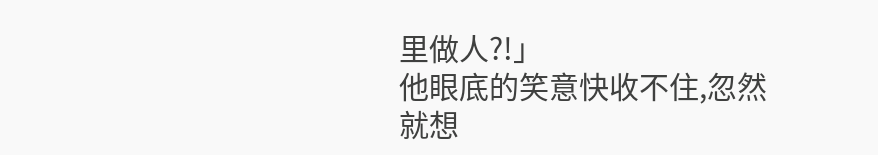里做人?!」
他眼底的笑意快收不住,忽然就想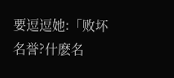要逗逗她:「败坏名誉?什麽名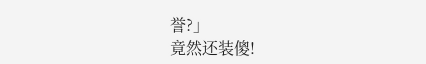誉?」
竟然还装傻!